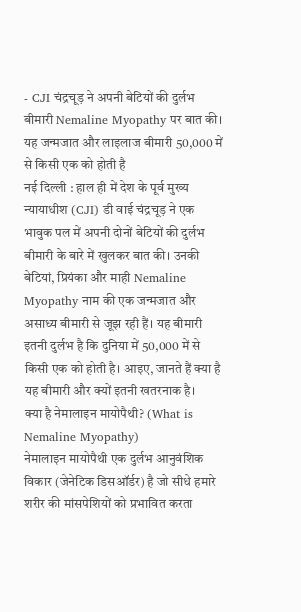- CJI चंद्रचूड़ ने अपनी बेटियों की दुर्लभ बीमारी Nemaline Myopathy पर बात की। यह जन्मजात और लाइलाज बीमारी 50,000 में से किसी एक को होती है
नई दिल्ली : हाल ही में देश के पूर्व मुख्य न्यायाधीश (CJI) डी वाई चंद्रचूड़ ने एक भावुक पल में अपनी दोनों बेटियों की दुर्लभ बीमारी के बारे में खुलकर बात की। उनकी बेटियां, प्रियंका और माही Nemaline Myopathy नाम की एक जन्मजात और असाध्य बीमारी से जूझ रही हैं। यह बीमारी इतनी दुर्लभ है कि दुनिया में 50,000 में से किसी एक को होती है। आइए, जानते हैं क्या है यह बीमारी और क्यों इतनी खतरनाक है।
क्या है नेमालाइन मायोपैथी? (What is Nemaline Myopathy)
नेमालाइन मायोपैथी एक दुर्लभ आनुवंशिक विकार (जेनेटिक डिसऑर्डर) है जो सीधे हमारे शरीर की मांसपेशियों को प्रभावित करता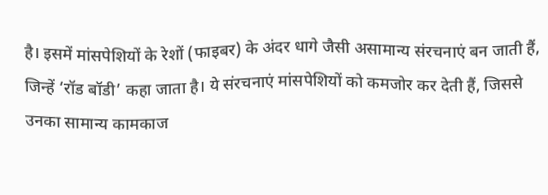है। इसमें मांसपेशियों के रेशों (फाइबर) के अंदर धागे जैसी असामान्य संरचनाएं बन जाती हैं, जिन्हें ‘रॉड बॉडी’ कहा जाता है। ये संरचनाएं मांसपेशियों को कमजोर कर देती हैं, जिससे उनका सामान्य कामकाज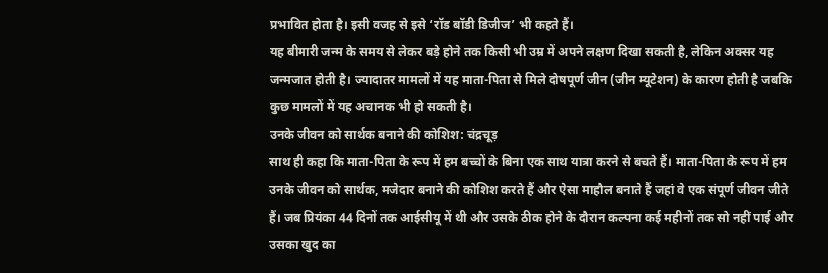प्रभावित होता है। इसी वजह से इसे ‘रॉड बॉडी डिजीज’ भी कहते हैं।
यह बीमारी जन्म के समय से लेकर बड़े होने तक किसी भी उम्र में अपने लक्षण दिखा सकती है, लेकिन अक्सर यह जन्मजात होती है। ज्यादातर मामलों में यह माता-पिता से मिले दोषपूर्ण जीन (जीन म्यूटेशन) के कारण होती है जबकि कुछ मामलों में यह अचानक भी हो सकती है।
उनके जीवन को सार्थक बनाने की कोशिश: चंद्रचूड़
साथ ही कहा कि माता-पिता के रूप में हम बच्चों के बिना एक साथ यात्रा करने से बचते हैं। माता-पिता के रूप में हम उनके जीवन को सार्थक, मजेदार बनाने की कोशिश करते हैं और ऐसा माहौल बनाते हैं जहां वे एक संपूर्ण जीवन जीते हैं। जब प्रियंका 44 दिनों तक आईसीयू में थी और उसके ठीक होने के दौरान कल्पना कई महीनों तक सो नहीं पाई और उसका खुद का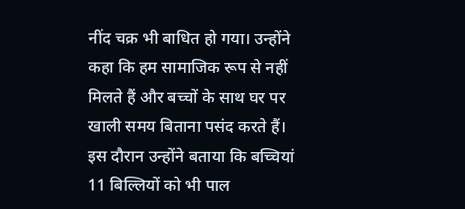नींद चक्र भी बाधित हो गया। उन्होंने कहा कि हम सामाजिक रूप से नहीं मिलते हैं और बच्चों के साथ घर पर खाली समय बिताना पसंद करते हैं।
इस दौरान उन्होंने बताया कि बच्चियां 11 बिल्लियों को भी पाल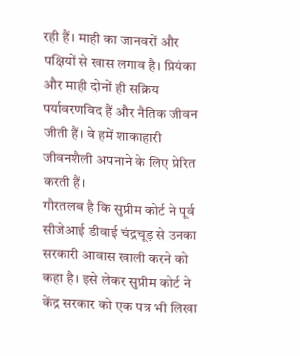रही हैं। माही का जानवरों और पक्षियों से खास लगाव है। प्रियंका और माही दोनों ही सक्रिय पर्यावरणविद हैं और नैतिक जीवन जीती हैं। वे हमें शाकाहारी जीवनशैली अपनाने के लिए प्रेरित करती हैं।
गौरतलब है कि सुप्रीम कोर्ट ने पूर्व सीजेआई डीवाई चंद्रचूड़ से उनका सरकारी आवास खाली करने को कहा है। इसे लेकर सुप्रीम कोर्ट ने केंद्र सरकार को एक पत्र भी लिखा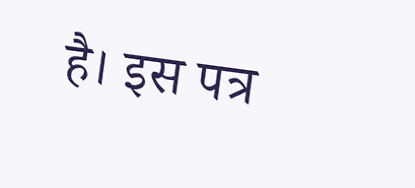है। इस पत्र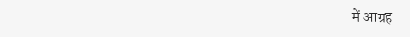में आग्रह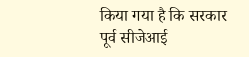किया गया है कि सरकार पूर्व सीजेआई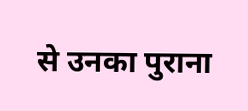से उनका पुराना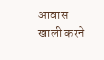आवास खाली करने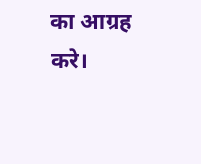का आग्रह करे।